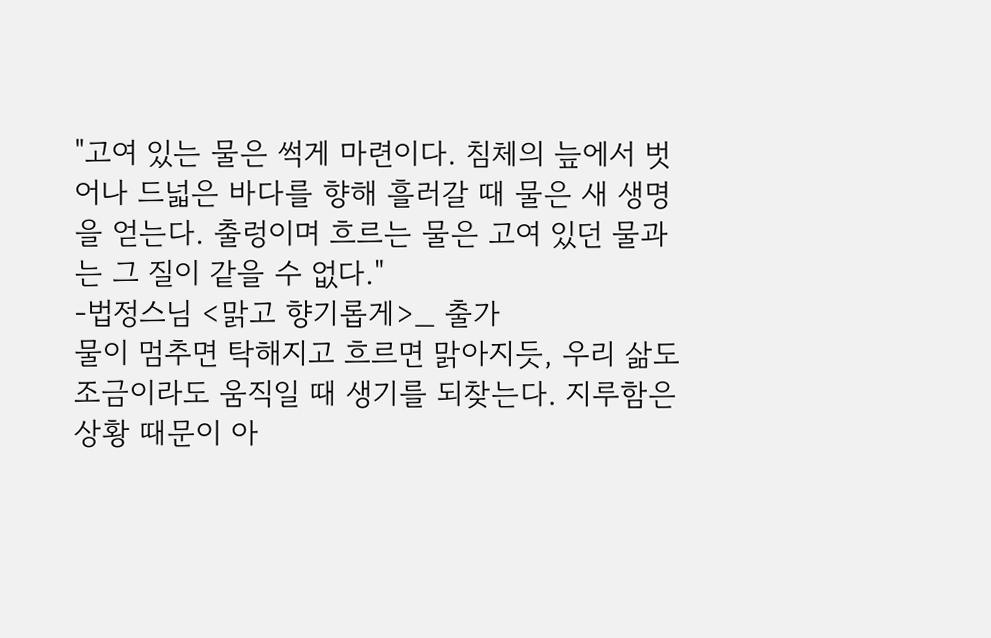"고여 있는 물은 썩게 마련이다. 침체의 늪에서 벗어나 드넓은 바다를 향해 흘러갈 때 물은 새 생명을 얻는다. 출렁이며 흐르는 물은 고여 있던 물과는 그 질이 같을 수 없다."
-법정스님 <맑고 향기롭게>_ 출가
물이 멈추면 탁해지고 흐르면 맑아지듯, 우리 삶도 조금이라도 움직일 때 생기를 되찾는다. 지루함은 상황 때문이 아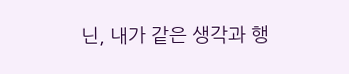닌, 내가 같은 생각과 행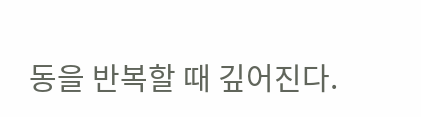동을 반복할 때 깊어진다.